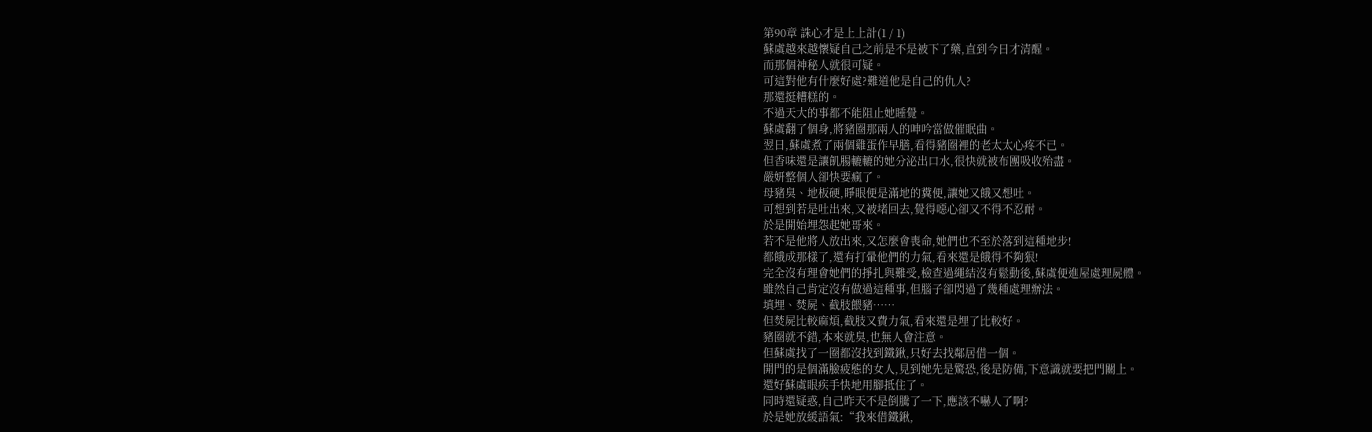第90章 誅心才是上上計(1 / 1)
蘇虞越來越懷疑自己之前是不是被下了藥,直到今日才清醒。
而那個神秘人就很可疑。
可這對他有什麼好處?難道他是自己的仇人?
那還挺糟糕的。
不過天大的事都不能阻止她睡覺。
蘇虞翻了個身,將豬圈那兩人的呻吟當做催眠曲。
翌日,蘇虞煮了兩個雞蛋作早膳,看得豬圈裡的老太太心疼不已。
但香味還是讓飢腸轆轆的她分泌出口水,很快就被布團吸收殆盡。
嚴妍整個人卻快要瘋了。
母豬臭、地板硬,睜眼便是滿地的糞便,讓她又餓又想吐。
可想到若是吐出來,又被堵回去,覺得噁心卻又不得不忍耐。
於是開始埋怨起她哥來。
若不是他將人放出來,又怎麼會喪命,她們也不至於落到這種地步!
都餓成那樣了,還有打暈他們的力氣,看來還是餓得不夠狠!
完全沒有理會她們的掙扎與難受,檢查過繩結沒有鬆動後,蘇虞便進屋處理屍體。
雖然自己肯定沒有做過這種事,但腦子卻閃過了幾種處理辦法。
填埋、焚屍、截肢餵豬……
但焚屍比較麻煩,截肢又費力氣,看來還是埋了比較好。
豬圈就不錯,本來就臭,也無人會注意。
但蘇虞找了一圈都沒找到鐵鍬,只好去找鄰居借一個。
開門的是個滿臉疲態的女人,見到她先是驚恐,後是防備,下意識就要把門關上。
還好蘇虞眼疾手快地用腳抵住了。
同時還疑惑,自己昨天不是倒騰了一下,應該不嚇人了啊?
於是她放緩語氣:“我來借鐵鍬,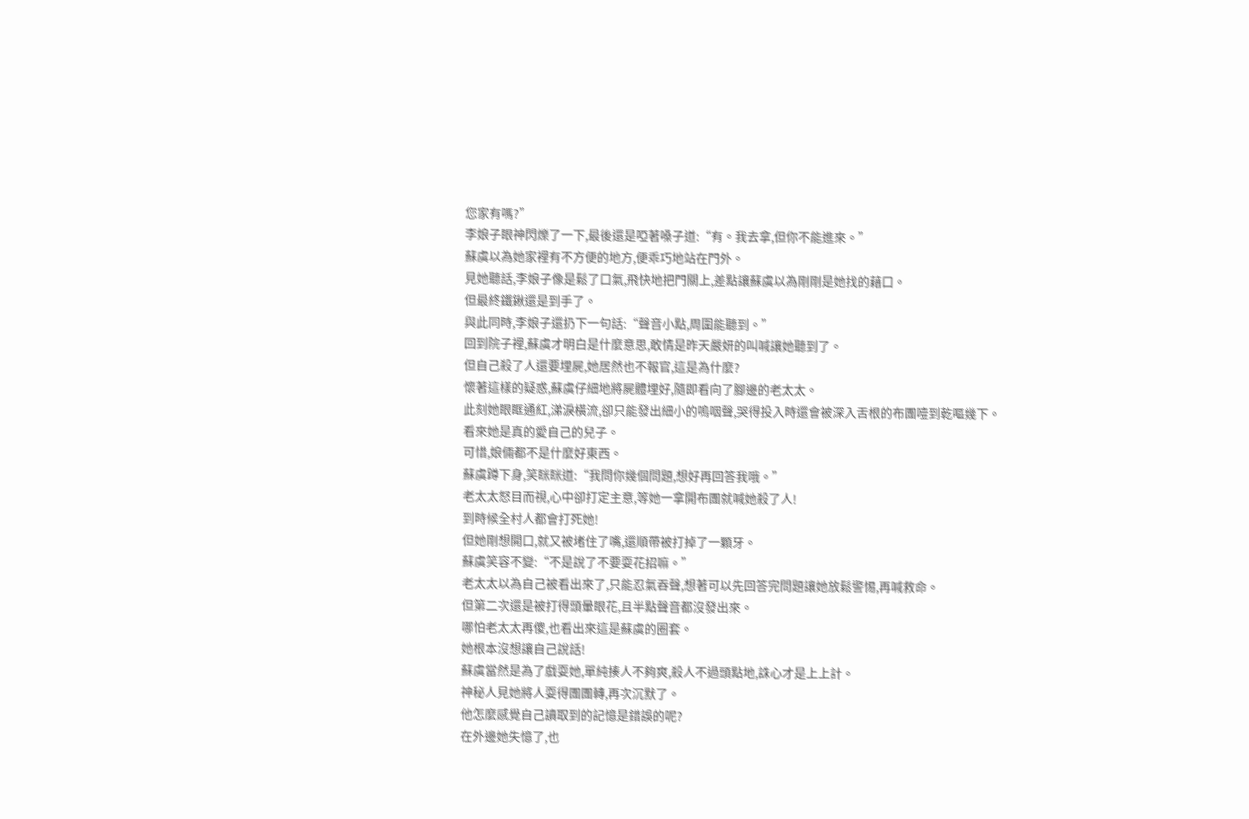您家有嗎?”
李娘子眼神閃爍了一下,最後還是啞著嗓子道:“有。我去拿,但你不能進來。”
蘇虞以為她家裡有不方便的地方,便乖巧地站在門外。
見她聽話,李娘子像是鬆了口氣,飛快地把門關上,差點讓蘇虞以為剛剛是她找的藉口。
但最終鐵鍬還是到手了。
與此同時,李娘子還扔下一句話:“聲音小點,周圍能聽到。”
回到院子裡,蘇虞才明白是什麼意思,敢情是昨天嚴妍的叫喊讓她聽到了。
但自己殺了人還要埋屍,她居然也不報官,這是為什麼?
懷著這樣的疑惑,蘇虞仔細地將屍體埋好,隨即看向了腳邊的老太太。
此刻她眼眶通紅,涕淚橫流,卻只能發出細小的嗚咽聲,哭得投入時還會被深入舌根的布團噎到乾嘔幾下。
看來她是真的愛自己的兒子。
可惜,娘倆都不是什麼好東西。
蘇虞蹲下身,笑眯眯道:“我問你幾個問題,想好再回答我哦。”
老太太怒目而視,心中卻打定主意,等她一拿開布團就喊她殺了人!
到時候全村人都會打死她!
但她剛想開口,就又被堵住了嘴,還順帶被打掉了一顆牙。
蘇虞笑容不變:“不是說了不要耍花招嘛。”
老太太以為自己被看出來了,只能忍氣吞聲,想著可以先回答完問題讓她放鬆警惕,再喊救命。
但第二次還是被打得頭暈眼花,且半點聲音都沒發出來。
哪怕老太太再傻,也看出來這是蘇虞的圈套。
她根本沒想讓自己說話!
蘇虞當然是為了戲耍她,單純揍人不夠爽,殺人不過頭點地,誅心才是上上計。
神秘人見她將人耍得團團轉,再次沉默了。
他怎麼感覺自己讀取到的記憶是錯誤的呢?
在外邊她失憶了,也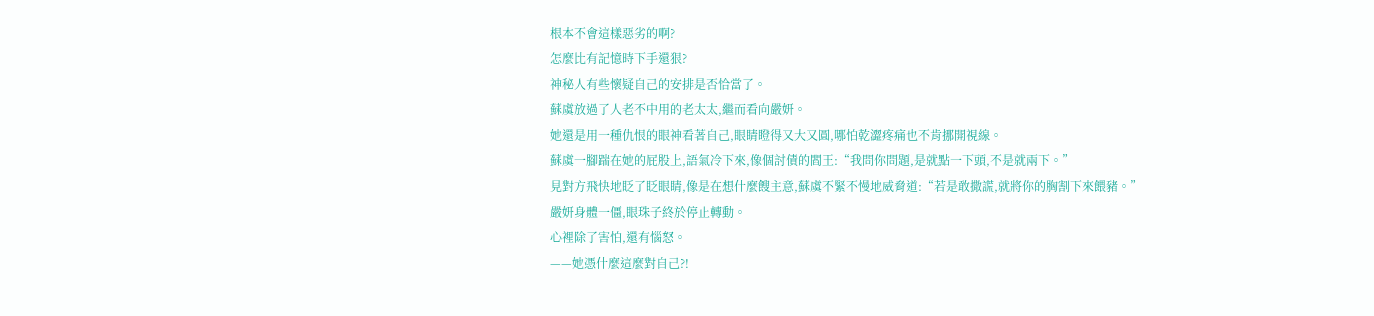根本不會這樣惡劣的啊?
怎麼比有記憶時下手還狠?
神秘人有些懷疑自己的安排是否恰當了。
蘇虞放過了人老不中用的老太太,繼而看向嚴妍。
她還是用一種仇恨的眼神看著自己,眼睛瞪得又大又圓,哪怕乾澀疼痛也不肯挪開視線。
蘇虞一腳踹在她的屁股上,語氣冷下來,像個討債的閻王:“我問你問題,是就點一下頭,不是就兩下。”
見對方飛快地眨了眨眼睛,像是在想什麼餿主意,蘇虞不緊不慢地威脅道:“若是敢撒謊,就將你的胸割下來餵豬。”
嚴妍身體一僵,眼珠子終於停止轉動。
心裡除了害怕,還有惱怒。
——她憑什麼這麼對自己?!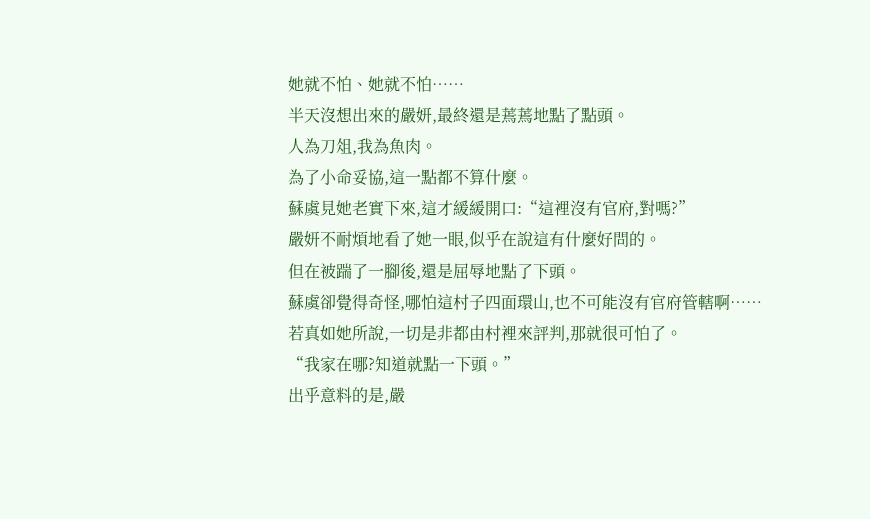她就不怕、她就不怕……
半天沒想出來的嚴妍,最終還是蔫蔫地點了點頭。
人為刀俎,我為魚肉。
為了小命妥協,這一點都不算什麼。
蘇虞見她老實下來,這才緩緩開口:“這裡沒有官府,對嗎?”
嚴妍不耐煩地看了她一眼,似乎在說這有什麼好問的。
但在被踹了一腳後,還是屈辱地點了下頭。
蘇虞卻覺得奇怪,哪怕這村子四面環山,也不可能沒有官府管轄啊……
若真如她所說,一切是非都由村裡來評判,那就很可怕了。
“我家在哪?知道就點一下頭。”
出乎意料的是,嚴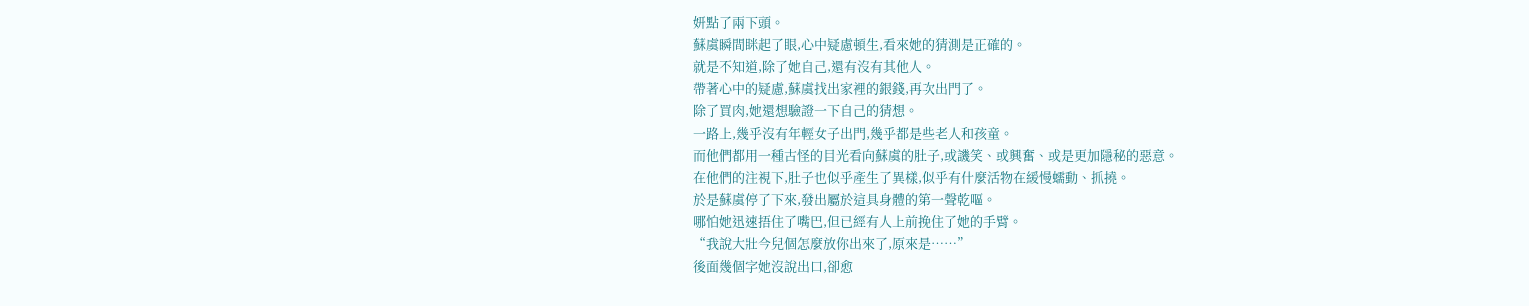妍點了兩下頭。
蘇虞瞬間眯起了眼,心中疑慮頓生,看來她的猜測是正確的。
就是不知道,除了她自己,還有沒有其他人。
帶著心中的疑慮,蘇虞找出家裡的銀錢,再次出門了。
除了買肉,她還想驗證一下自己的猜想。
一路上,幾乎沒有年輕女子出門,幾乎都是些老人和孩童。
而他們都用一種古怪的目光看向蘇虞的肚子,或譏笑、或興奮、或是更加隱秘的惡意。
在他們的注視下,肚子也似乎產生了異樣,似乎有什麼活物在緩慢蠕動、抓撓。
於是蘇虞停了下來,發出屬於這具身體的第一聲乾嘔。
哪怕她迅速捂住了嘴巴,但已經有人上前挽住了她的手臂。
“我說大壯今兒個怎麼放你出來了,原來是……”
後面幾個字她沒說出口,卻愈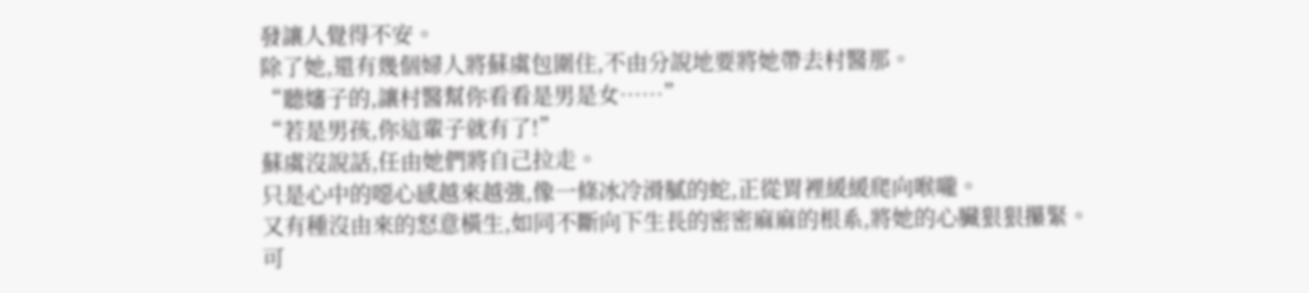發讓人覺得不安。
除了她,還有幾個婦人將蘇虞包圍住,不由分說地要將她帶去村醫那。
“聽嬸子的,讓村醫幫你看看是男是女……”
“若是男孩,你這輩子就有了!”
蘇虞沒說話,任由她們將自己拉走。
只是心中的噁心感越來越強,像一條冰冷滑膩的蛇,正從胃裡緩緩爬向喉嚨。
又有種沒由來的怒意橫生,如同不斷向下生長的密密麻麻的根系,將她的心臟狠狠攥緊。
可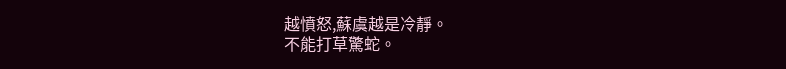越憤怒,蘇虞越是冷靜。
不能打草驚蛇。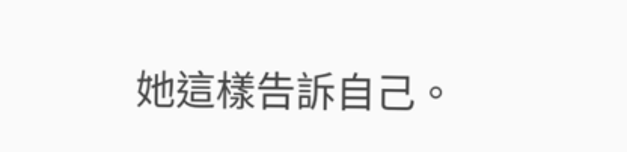她這樣告訴自己。